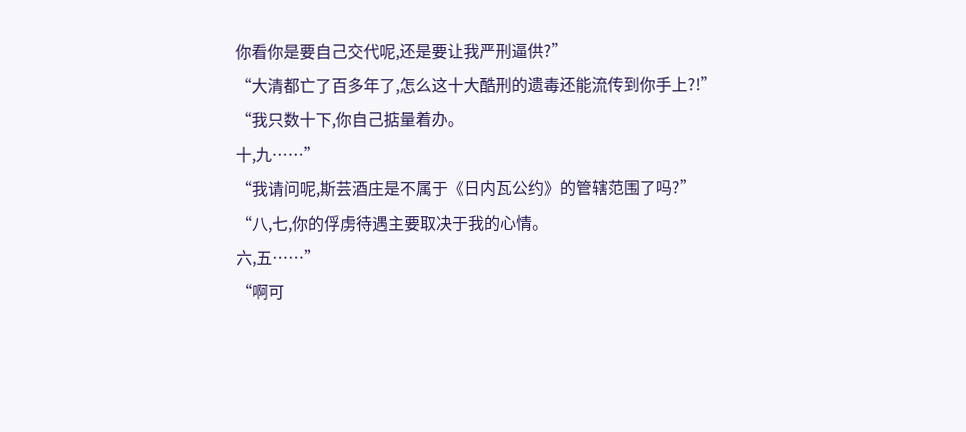你看你是要自己交代呢,还是要让我严刑逼供?”
“大清都亡了百多年了,怎么这十大酷刑的遗毒还能流传到你手上?!”
“我只数十下,你自己掂量着办。
十,九……”
“我请问呢,斯芸酒庄是不属于《日内瓦公约》的管辖范围了吗?”
“八,七,你的俘虏待遇主要取决于我的心情。
六,五……”
“啊可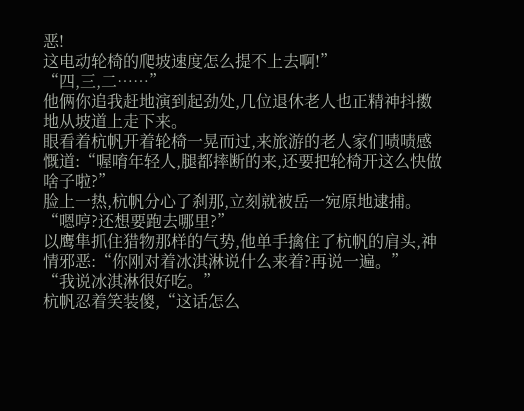恶!
这电动轮椅的爬坡速度怎么提不上去啊!”
“四,三,二……”
他俩你追我赶地演到起劲处,几位退休老人也正精神抖擞地从坡道上走下来。
眼看着杭帆开着轮椅一晃而过,来旅游的老人家们啧啧感慨道:“喔唷年轻人,腿都摔断的来,还要把轮椅开这么快做啥子啦?”
脸上一热,杭帆分心了刹那,立刻就被岳一宛原地逮捕。
“嗯哼?还想要跑去哪里?”
以鹰隼抓住猎物那样的气势,他单手擒住了杭帆的肩头,神情邪恶:“你刚对着冰淇淋说什么来着?再说一遍。”
“我说冰淇淋很好吃。”
杭帆忍着笑装傻,“这话怎么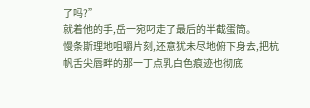了吗?”
就着他的手,岳一宛叼走了最后的半截蛋筒。
慢条斯理地咀嚼片刻,还意犹未尽地俯下身去,把杭帆舌尖唇畔的那一丁点乳白色痕迹也彻底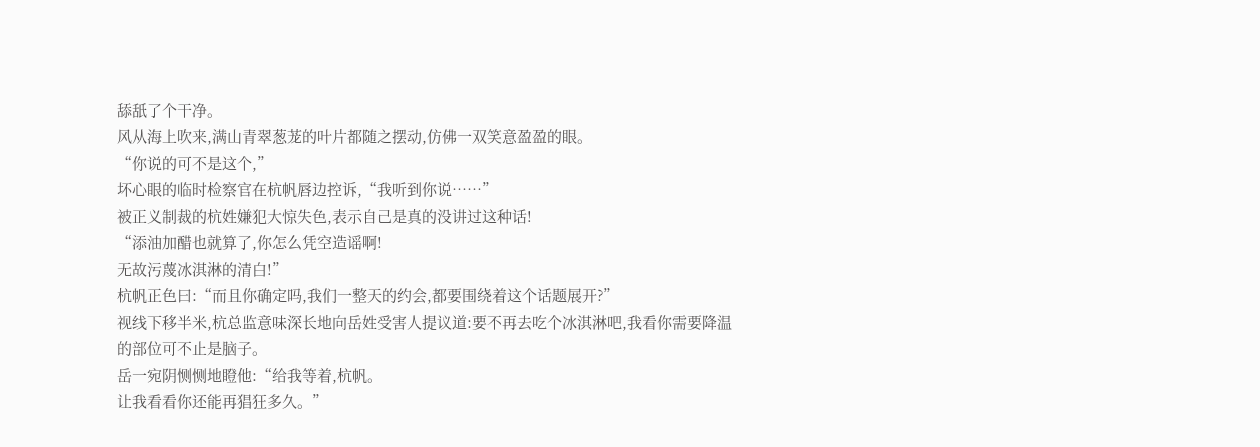舔舐了个干净。
风从海上吹来,满山青翠葱茏的叶片都随之摆动,仿佛一双笑意盈盈的眼。
“你说的可不是这个,”
坏心眼的临时检察官在杭帆唇边控诉,“我听到你说……”
被正义制裁的杭姓嫌犯大惊失色,表示自己是真的没讲过这种话!
“添油加醋也就算了,你怎么凭空造谣啊!
无故污蔑冰淇淋的清白!”
杭帆正色曰:“而且你确定吗,我们一整天的约会,都要围绕着这个话题展开?”
视线下移半米,杭总监意味深长地向岳姓受害人提议道:要不再去吃个冰淇淋吧,我看你需要降温的部位可不止是脑子。
岳一宛阴恻恻地瞪他:“给我等着,杭帆。
让我看看你还能再猖狂多久。”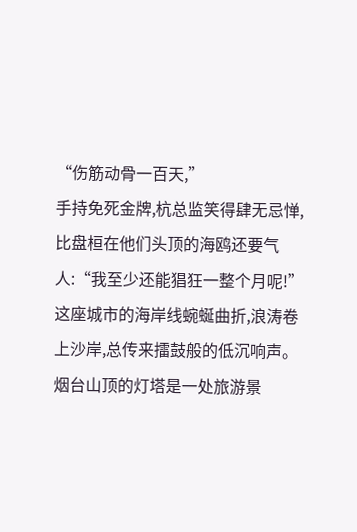“伤筋动骨一百天,”
手持免死金牌,杭总监笑得肆无忌惮,比盘桓在他们头顶的海鸥还要气人:“我至少还能猖狂一整个月呢!”
这座城市的海岸线蜿蜒曲折,浪涛卷上沙岸,总传来擂鼓般的低沉响声。
烟台山顶的灯塔是一处旅游景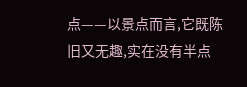点——以景点而言,它既陈旧又无趣,实在没有半点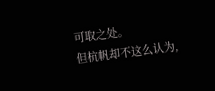可取之处。
但杭帆却不这么认为,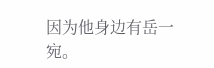因为他身边有岳一宛。